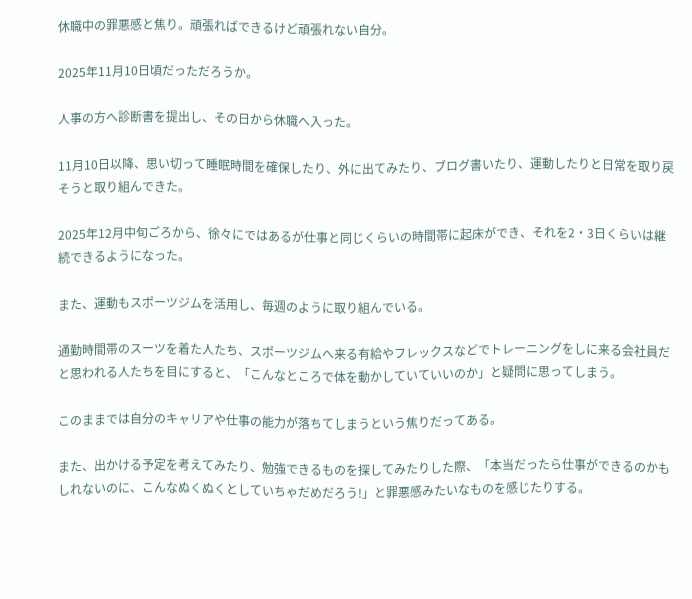休職中の罪悪感と焦り。頑張ればできるけど頑張れない自分。

2025年11月10日頃だっただろうか。

人事の方へ診断書を提出し、その日から休職へ入った。

11月10日以降、思い切って睡眠時間を確保したり、外に出てみたり、ブログ書いたり、運動したりと日常を取り戻そうと取り組んできた。

2025年12月中旬ごろから、徐々にではあるが仕事と同じくらいの時間帯に起床ができ、それを2・3日くらいは継続できるようになった。

また、運動もスポーツジムを活用し、毎週のように取り組んでいる。

通勤時間帯のスーツを着た人たち、スポーツジムへ来る有給やフレックスなどでトレーニングをしに来る会社員だと思われる人たちを目にすると、「こんなところで体を動かしていていいのか」と疑問に思ってしまう。

このままでは自分のキャリアや仕事の能力が落ちてしまうという焦りだってある。

また、出かける予定を考えてみたり、勉強できるものを探してみたりした際、「本当だったら仕事ができるのかもしれないのに、こんなぬくぬくとしていちゃだめだろう!」と罪悪感みたいなものを感じたりする。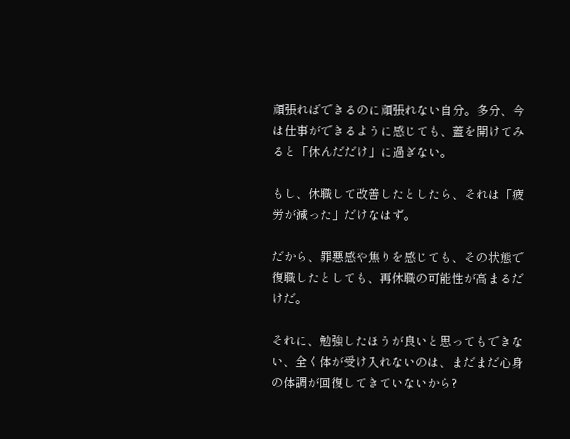頑張ればできるのに頑張れない自分。多分、今は仕事ができるように感じても、蓋を開けてみると「休んだだけ」に過ぎない。

もし、休職して改善したとしたら、それは「疲労が減った」だけなはず。

だから、罪悪感や焦りを感じても、その状態で復職したとしても、再休職の可能性が高まるだけだ。

それに、勉強したほうが良いと思ってもできない、全く体が受け入れないのは、まだまだ心身の体調が回復してきていないから?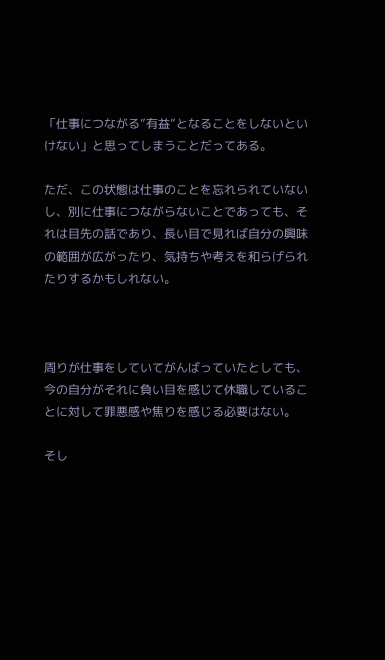「仕事につながる”有益”となることをしないといけない」と思ってしまうことだってある。

ただ、この状態は仕事のことを忘れられていないし、別に仕事につながらないことであっても、それは目先の話であり、長い目で見れば自分の興味の範囲が広がったり、気持ちや考えを和らげられたりするかもしれない。



周りが仕事をしていてがんばっていたとしても、今の自分がそれに負い目を感じて休職していることに対して罪悪感や焦りを感じる必要はない。

そし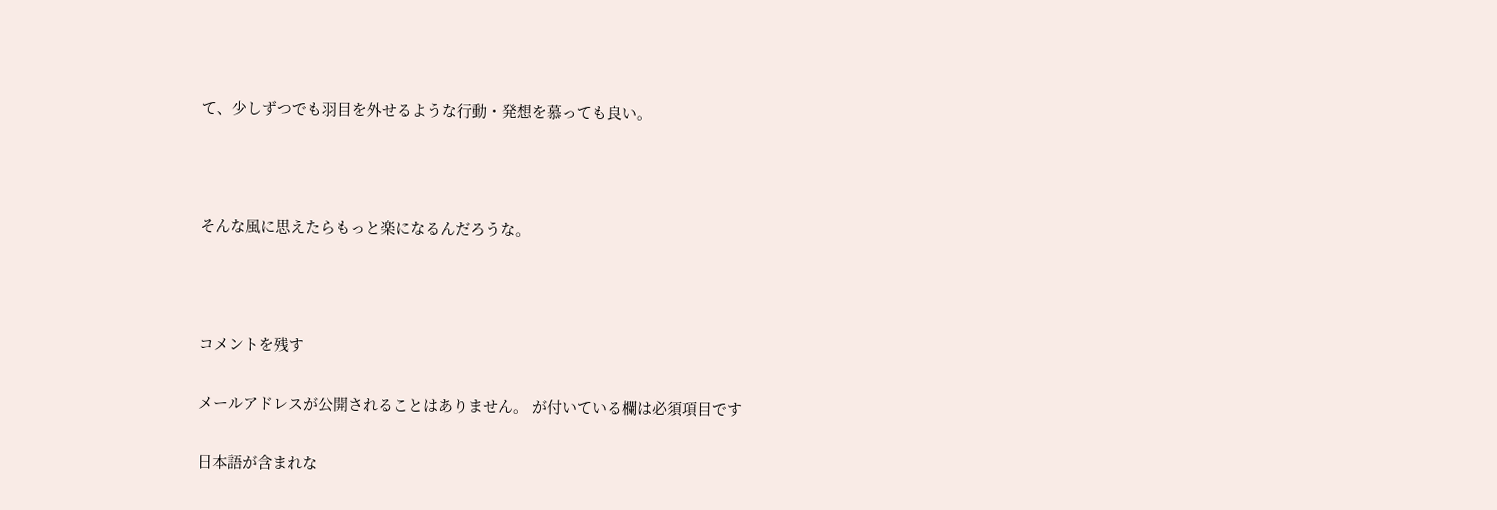て、少しずつでも羽目を外せるような行動・発想を慕っても良い。



そんな風に思えたらもっと楽になるんだろうな。



コメントを残す

メールアドレスが公開されることはありません。 が付いている欄は必須項目です

日本語が含まれな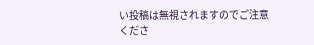い投稿は無視されますのでご注意くださ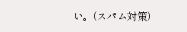い。(スパム対策)